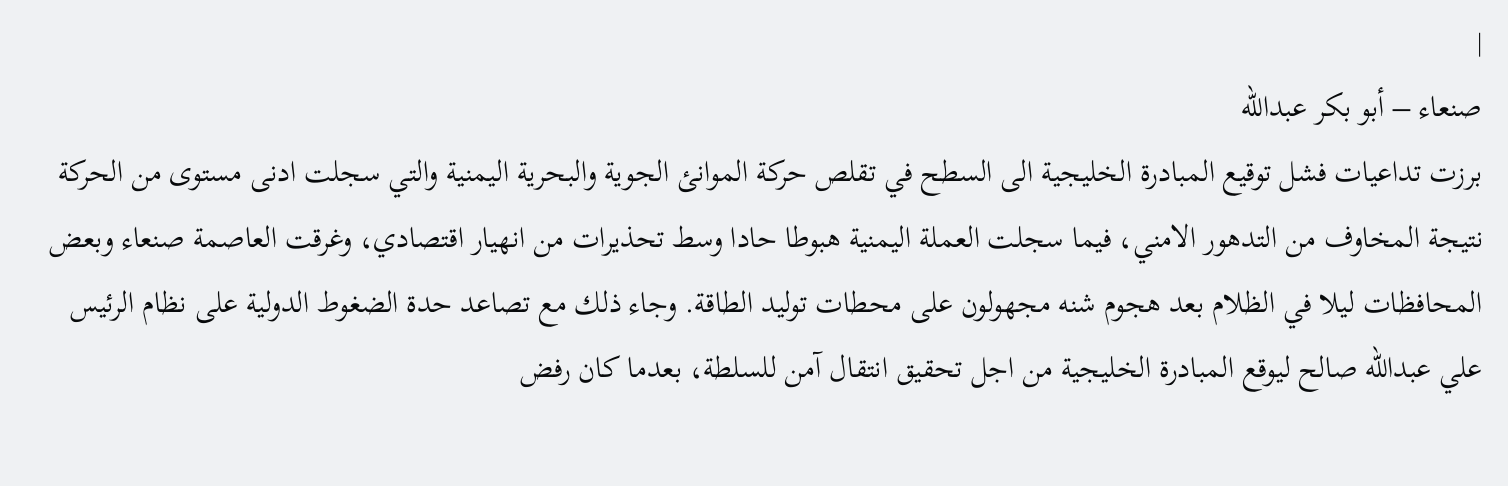|
صنعاء – أبو بكر عبدالله
برزت تداعيات فشل توقيع المبادرة الخليجية الى السطح في تقلص حركة الموانئ الجوية والبحرية اليمنية والتي سجلت ادنى مستوى من الحركة نتيجة المخاوف من التدهور الامني، فيما سجلت العملة اليمنية هبوطا حادا وسط تحذيرات من انهيار اقتصادي، وغرقت العاصمة صنعاء وبعض المحافظات ليلا في الظلام بعد هجوم شنه مجهولون على محطات توليد الطاقة. وجاء ذلك مع تصاعد حدة الضغوط الدولية على نظام الرئيس علي عبدالله صالح ليوقع المبادرة الخليجية من اجل تحقيق انتقال آمن للسلطة، بعدما كان رفض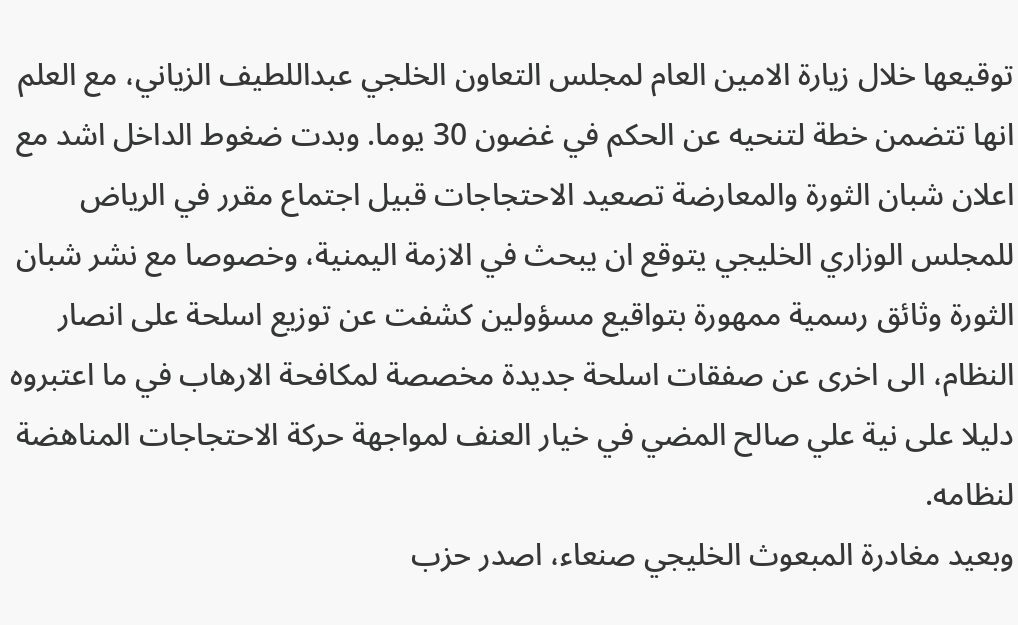توقيعها خلال زيارة الامين العام لمجلس التعاون الخلجي عبداللطيف الزياني، مع العلم انها تتضمن خطة لتنحيه عن الحكم في غضون 30 يوما. وبدت ضغوط الداخل اشد مع اعلان شبان الثورة والمعارضة تصعيد الاحتجاجات قبيل اجتماع مقرر في الرياض للمجلس الوزاري الخليجي يتوقع ان يبحث في الازمة اليمنية، وخصوصا مع نشر شبان الثورة وثائق رسمية ممهورة بتواقيع مسؤولين كشفت عن توزيع اسلحة على انصار النظام، الى اخرى عن صفقات اسلحة جديدة مخصصة لمكافحة الارهاب في ما اعتبروه دليلا على نية علي صالح المضي في خيار العنف لمواجهة حركة الاحتجاجات المناهضة لنظامه.
وبعيد مغادرة المبعوث الخليجي صنعاء، اصدر حزب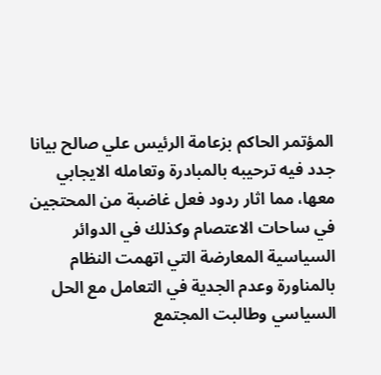المؤتمر الحاكم بزعامة الرئيس علي صالح بيانا جدد فيه ترحيبه بالمبادرة وتعامله الايجابي معها، مما اثار ردود فعل غاضبة من المحتجين في ساحات الاعتصام وكذلك في الدوائر السياسية المعارضة التي اتهمت النظام بالمناورة وعدم الجدية في التعامل مع الحل السياسي وطالبت المجتمع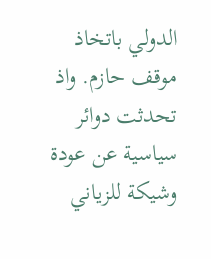الدولي باتخاذ موقف حازم. واذ تحدثت دوائر سياسية عن عودة وشيكة للزياني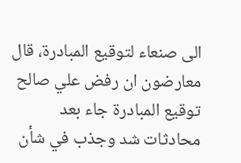الى صنعاء لتوقيع المبادرة، قال معارضون ان رفض علي صالح توقيع المبادرة جاء بعد محادثات شد وجذب في شأن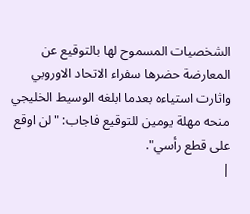الشخصيات المسموح لها بالتوقيع عن المعارضة حضرها سفراء الاتحاد الاوروبي واثارت استياءه بعدما ابلغه الوسيط الخليجي منحه مهلة يومين للتوقيع فاجاب: "لن اوقع على قطع رأسي".
|